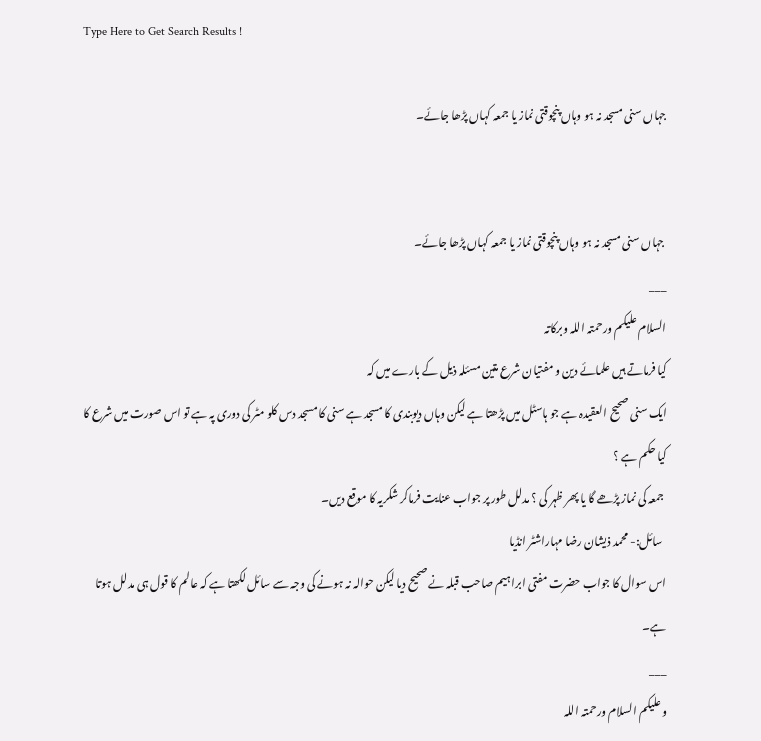Type Here to Get Search Results !

جہاں سنی مسجد نہ ہو وہاں پنچوقتی نماز یا جمعہ کہاں پڑھا جائے۔


 جہاں سنی مسجد نہ ہو وہاں پنچوقتی نماز یا جمعہ کہاں پڑھا جائے۔
___
السلام علیکم ورحمتہ اللہ وبرکاتہ
کیا فرماتے ہیں علمائے دین و مفتیان شرع متین مسئلہ ذیل کے بارے میں کہ
ایک سنی صحیح العقیدہ ہے جو ہاسٹل میں پڑھتا ہے لیکن وہاں دیوبندی کا مسجد ہے سنی کا مسجد دس کلو مٹر کی دوری پہ ہے تو اس صورت میں شرع کا کیا حکم ہے ؟
 جمعہ کی نماز پڑھے گا یا پھر ظہر کی ؟ مدلل طور پر جواب عنایت فرماکر شکریہ کا موقع دیں۔
  سائل:- محمد ذیشان رضا مہاراشٹر انڈیا
اس سوال کا جواب حضرت مفتی ابراہیم صاحب قبلہ نے صحیح دیا لیکن حوالہ نہ ہونے کی وجہ سے سائل لکھتا ہے کہ عالم کا قول ہی مدلل ہوتا ہے۔
___
وعلیکم السلام ورحمتہ اللہ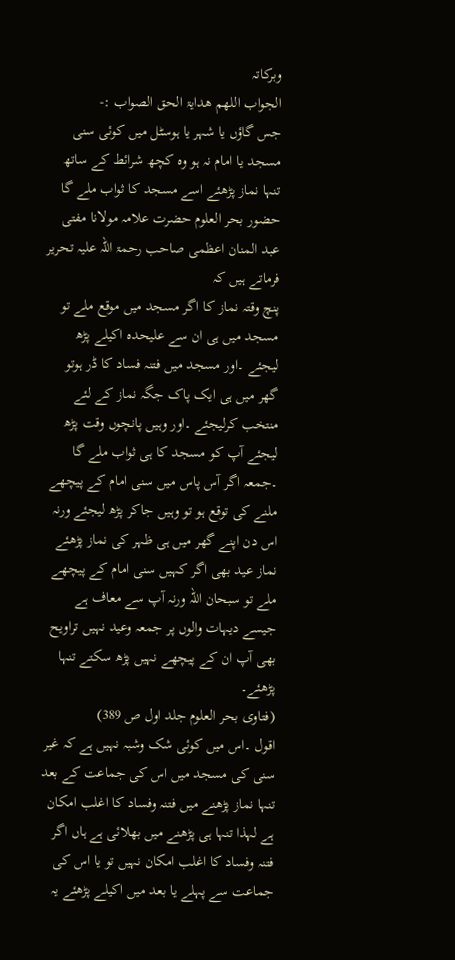وبرکاتہ
الجواب اللھم ھدایۃ الحق الصواب :-
جس گاؤں یا شہر یا ہوسٹل میں کوئی سنی مسجد یا امام نہ ہو وہ کچھ شرائط کے ساتھ تنہا نماز پڑھئے اسے مسجد کا ثواب ملے گا
حضور بحر العلوم حضرت علامہ مولانا مفتی عبد المنان اعظمی صاحب رحمۃ اللہ علیہ تحریر فرماتے ہیں کہ
پنچ وقتہ نماز کا اگر مسجد میں موقع ملے تو مسجد میں ہی ان سے علیحدہ اکیلے پڑھ لیجئے ۔اور مسجد میں فتنہ فساد کا ڈر ہوتو گھر میں ہی ایک پاک جگہ نماز کے لئے منتخب کرلیجئے ۔اور وہیں پانچوں وقت پڑھ لیجئے آپ کو مسجد کا ہی ثواب ملے گا ۔جمعہ اگر آس پاس میں سنی امام کے پیچھے ملنے کی توقع ہو تو وہیں جاکر پڑھ لیجئے ورنہ اس دن اپنے گھر میں ہی ظہر کی نماز پڑھئے نماز عید بھی اگر کہیں سنی امام کے پیچھے ملے تو سبحان اللہ ورنہ آپ سے معاف ہے جیسے دیہات والوں پر جمعہ وعید نہیں تراویح بھی آپ ان کے پیچھے نہیں پڑھ سکتے تنہا پڑھئے۔
(فتاوی بحر العلوم جلد اول ص 389)
اقول ۔اس میں کوئی شک وشبہ نہیں ہے کہ غیر سنی کی مسجد میں اس کی جماعت کے بعد تنہا نماز پڑھنے میں فتنہ وفساد کا اغلب امکان ہے لہذا تنہا ہی پڑھنے میں بھلائی ہے ہاں اگر فتنہ وفساد کا اغلب امکان نہیں تو یا اس کی جماعت سے پہلے یا بعد میں اکیلے پڑھئے یہ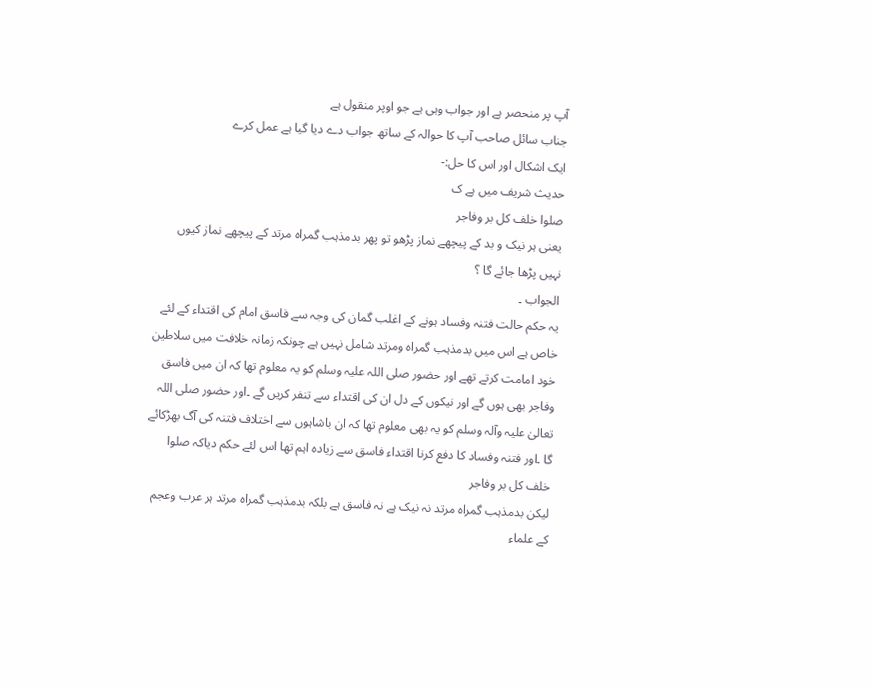آپ پر منحصر ہے اور جواب وہی ہے جو اوپر منقول ہے
جناب سائل صاحب آپ کا حوالہ کے ساتھ جواب دے دیا گیا ہے عمل کرے
ایک اشکال اور اس کا حل:-
حدیث شریف میں ہے ک
صلوا خلف کل بر وفاجر
یعنی ہر نیک و بد کے پیچھے نماز پڑھو تو پھر بدمذہب گمراہ مرتد کے پیچھے نماز کیوں نہیں پڑھا جائے گا ؟
الجواب ۔
یہ حکم حالت فتنہ وفساد ہونے کے اغلب گمان کی وجہ سے فاسق امام کی اقتداء کے لئے خاص ہے اس میں بدمذہب گمراہ ومرتد شامل نہیں ہے چونکہ زمانہ خلافت میں سلاطین خود امامت کرتے تھے اور حضور صلی اللہ علیہ وسلم کو یہ معلوم تھا کہ ان میں فاسق وفاجر بھی ہوں گے اور نیکوں کے دل ان کی اقتداء سے تنفر کریں گے ۔اور حضور صلی اللہ تعالیٰ علیہ وآلہ وسلم کو یہ بھی معلوم تھا کہ ان باشاہوں سے اختلاف فتنہ کی آگ بھڑکائے گا ۔اور فتنہ وفساد کا دفع کرنا اقتداء فاسق سے زیادہ اہم تھا اس لئے حکم دیاکہ صلوا خلف کل بر وفاجر
لیکن بدمذہب گمراہ مرتد نہ نیک ہے نہ فاسق ہے بلکہ بدمذہب گمراہ مرتد ہر عرب وعجم کے علماء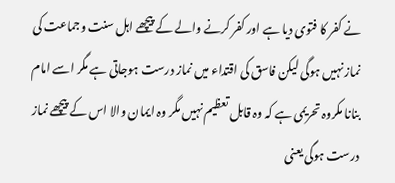نے کفر کا فتوی دیا ہے اور کفر کرنے والے کے پیچھے اہل سنت وجماعت کی نماز نہیں ہوگی لیکن فاسق کی اقتداء میں نماز درست ہوجاتی ہے مگر اسے امام بنانا مکروہ تحریمی ہے کہ وہ قابل تعظیم نہیں مگر وہ ایمان والا اس کے پیچھے نماز درست ہوگی یعنی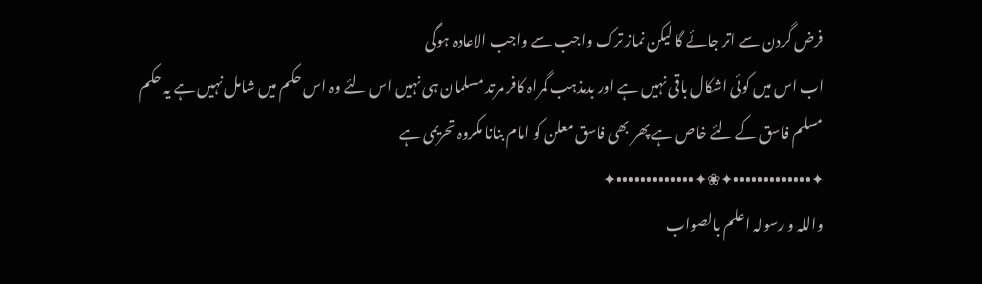فرض گردن سے اتر جائے گا لیکن نماز ترک واجب سے واجب الاعادہ ہوگی
اب اس میں کوئی اشکال باقی نہیں ہے اور بدمذہب گمراہ کافر مرتد مسلمان ہی نہیں اس لئے وہ اس حکم میں شامل نہیں ہے یہ حکم مسلم فاسق کے لئے خاص ہے پھر بھی فاسق معلن کو امام بنانا مکروہ تحریمی ہے
✦•••••••••••••✦❀✦•••••••••••••✦
واللہ و رسولہ اعلم بالصواب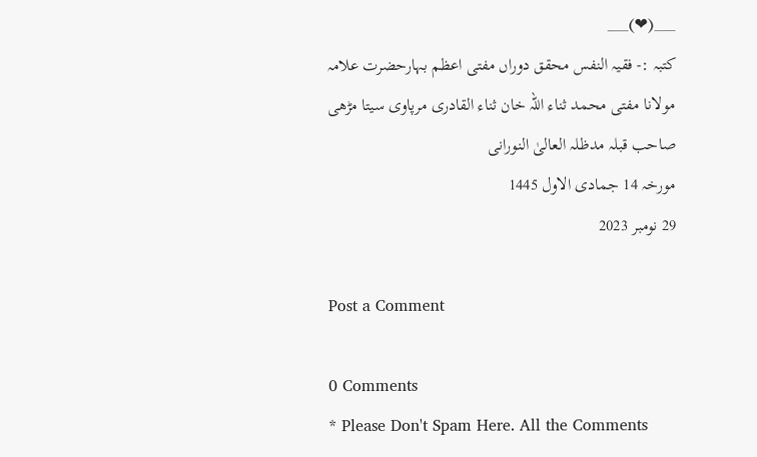___(❤)___
کتبہ :- فقیہ النفس محقق دوراں مفتی اعظم بہارحضرت علامہ
مولانا مفتی محمد ثناء اللہ خان ثناء القادری مرپاوی سیتا مڑھی
صاحب قبلہ مدظلہ العالیٰ النورانی
مورخہ 14 جمادی الاول 1445
29 نومبر 2023

Post a Comment

0 Comments
* Please Don't Spam Here. All the Comments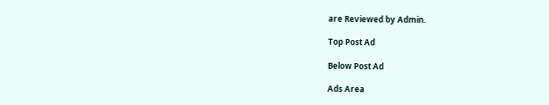are Reviewed by Admin.

Top Post Ad

Below Post Ad

Ads Area